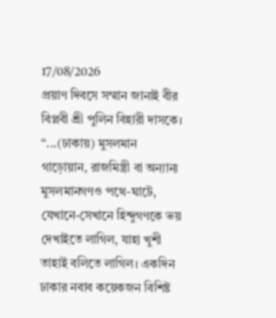17/08/2026
প্রয়াণ দিবসে সম্মান জানাই বীর বিপ্লবী শ্রী পুলিন বিহারী দাসকে।
“...(ঢাকায়) মুসলমান গাড়োয়ান, রাজমিস্ত্রী বা অন্যান্য মুসলমানগণও পথে-ঘাটে, যেখানে-সেখানে হিন্দুগণকে ভয় দেখাইতে লাগিল, যাহা খুশী তাহাই বলিতে লাগিল। একদিন ঢাকার নবাব কয়েকজন বিশিষ্ট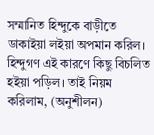সম্মানিত হিন্দুকে বাড়ীতে ডাকাইয়া লইয়া অপমান করিল। হিন্দুগণ এই কারণে কিছু বিচলিত হইয়া পড়িল। তাই নিয়ম করিলাম, (অনুশীলন)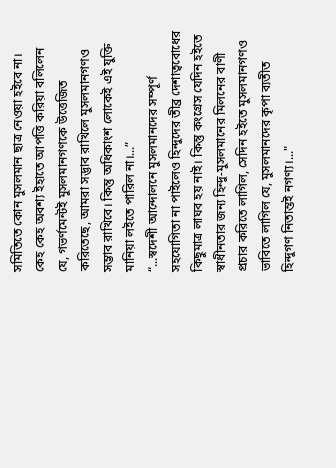সমিতিতে কোন মুসলমান ছাত্র নেওয়া হইবে না। কেহ কেহ অবশ্য ইহাতে আপত্তি করিয়া বলিলেন যে, গভর্ণমেন্টই মুসলমানগণকে উত্তেজিত করিতেছে, আমরা সদ্ভাব রাখিলে মুসলমানগণও সম্ভাব রাখিবে। কিন্তু অধিকাংশ লোকেই এই যুক্তি মানিয়া লইতে পারিল না।...”
“...স্বদেশী আন্দোলনে মুসলমানদের সম্পূর্ণ সহযোগিতা না পাইলেও হিন্দুদের তীব্র দেশাত্ববোধের কিছুমাত্র লাঘব হয় নাই। কিন্তু কংগ্রেস যেদিন হইতে স্বাধীনতার জন্য হিন্দু-মুসলমানের মিলনের বাণী প্রচার করিতে লাগিল, সেদিন হইতে মুসলমানগণও ভাবিতে লাগিল যে, মুসলমানদের কৃপা ব্যতীত হিন্দুগণ নিতান্তই নগণ্য।..."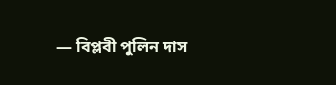— বিপ্লবী পুলিন দাস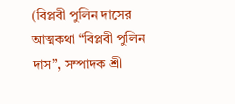(বিপ্লবী পুলিন দাসের আত্মকথা “বিপ্লবী পুলিন দাস”, সম্পাদক শ্রী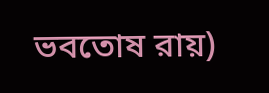ভবতোষ রায়)